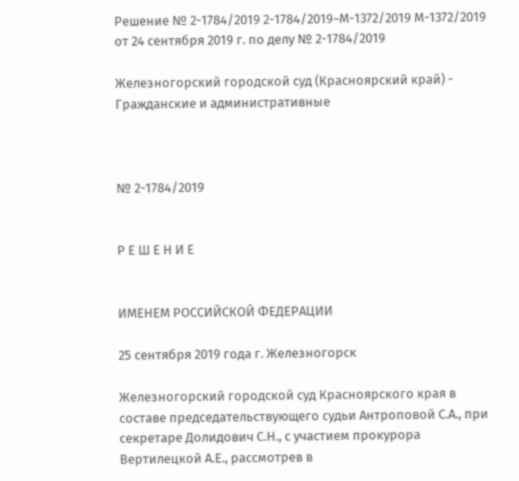Решение № 2-1784/2019 2-1784/2019~М-1372/2019 М-1372/2019 от 24 сентября 2019 г. по делу № 2-1784/2019

Железногорский городской суд (Красноярский край) - Гражданские и административные



№ 2-1784/2019


Р Е Ш Е Н И Е


ИМЕНЕМ РОССИЙСКОЙ ФЕДЕРАЦИИ

25 сентября 2019 года г. Железногорск

Железногорский городской суд Красноярского края в составе председательствующего судьи Антроповой С.А., при секретаре Долидович С.Н., с участием прокурора Вертилецкой А.Е., рассмотрев в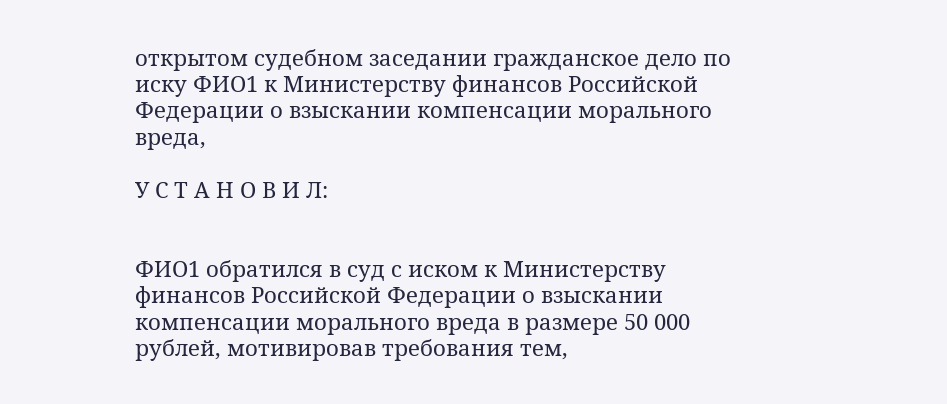открытом судебном заседании гражданское дело по иску ФИО1 к Министерству финансов Российской Федерации о взыскании компенсации морального вреда,

У С Т А Н О В И Л:


ФИО1 обратился в суд с иском к Министерству финансов Российской Федерации о взыскании компенсации морального вреда в размере 50 000 рублей, мотивировав требования тем,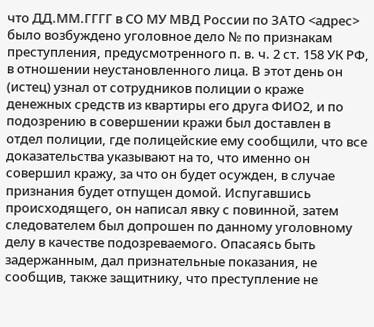что ДД.ММ.ГГГГ в СО МУ МВД России по ЗАТО <адрес> было возбуждено уголовное дело № по признакам преступления, предусмотренного п. в. ч. 2 ст. 158 УК РФ, в отношении неустановленного лица. В этот день он (истец) узнал от сотрудников полиции о краже денежных средств из квартиры его друга ФИО2, и по подозрению в совершении кражи был доставлен в отдел полиции, где полицейские ему сообщили, что все доказательства указывают на то, что именно он совершил кражу, за что он будет осужден, в случае признания будет отпущен домой. Испугавшись происходящего, он написал явку с повинной, затем следователем был допрошен по данному уголовному делу в качестве подозреваемого. Опасаясь быть задержанным, дал признательные показания, не сообщив, также защитнику, что преступление не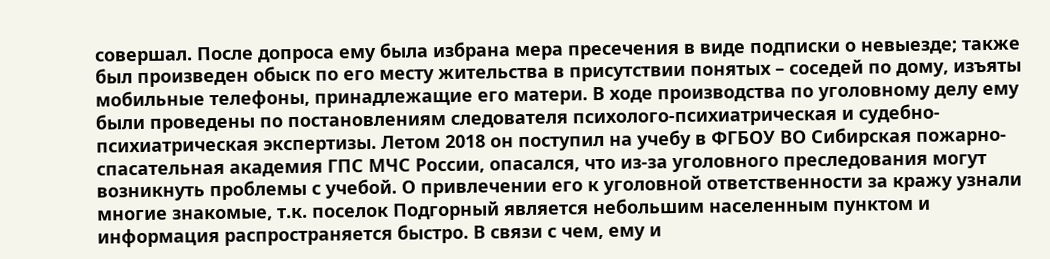совершал. После допроса ему была избрана мера пресечения в виде подписки о невыезде; также был произведен обыск по его месту жительства в присутствии понятых – соседей по дому, изъяты мобильные телефоны, принадлежащие его матери. В ходе производства по уголовному делу ему были проведены по постановлениям следователя психолого-психиатрическая и судебно-психиатрическая экспертизы. Летом 2018 он поступил на учебу в ФГБОУ ВО Сибирская пожарно-спасательная академия ГПС МЧС России, опасался, что из-за уголовного преследования могут возникнуть проблемы с учебой. О привлечении его к уголовной ответственности за кражу узнали многие знакомые, т.к. поселок Подгорный является небольшим населенным пунктом и информация распространяется быстро. В связи с чем, ему и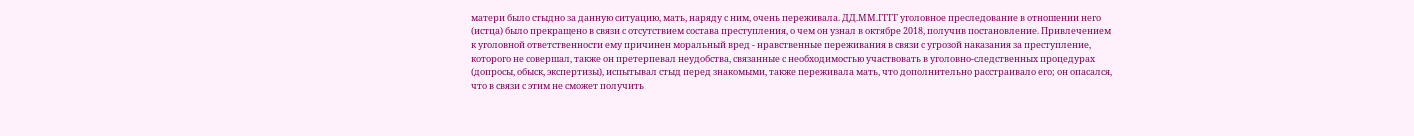матери было стыдно за данную ситуацию, мать, наряду с ним, очень переживала. ДД.ММ.ГГГГ уголовное преследование в отношении него (истца) было прекращено в связи с отсутствием состава преступления, о чем он узнал в октябре 2018, получив постановление. Привлечением к уголовной ответственности ему причинен моральный вред - нравственные переживания в связи с угрозой наказания за преступление, которого не совершал, также он претерпевал неудобства, связанные с необходимостью участвовать в уголовно-следственных процедурах (допросы, обыск, экспертизы), испытывал стыд перед знакомыми, также переживала мать, что дополнительно расстраивало его; он опасался, что в связи с этим не сможет получить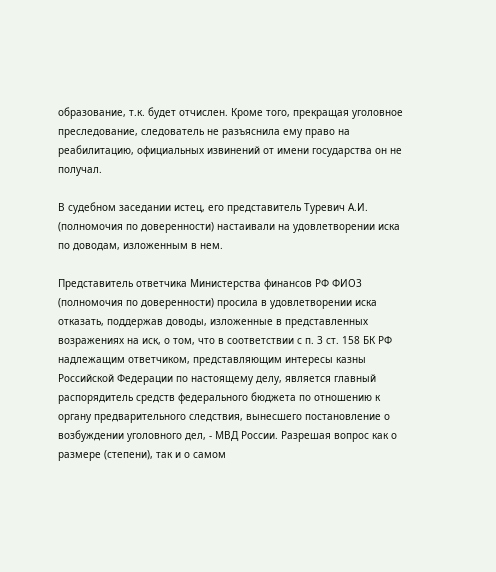образование, т.к. будет отчислен. Кроме того, прекращая уголовное преследование, следователь не разъяснила ему право на реабилитацию, официальных извинений от имени государства он не получал.

В судебном заседании истец, его представитель Туревич А.И. (полномочия по доверенности) настаивали на удовлетворении иска по доводам, изложенным в нем.

Представитель ответчика Министерства финансов РФ ФИО3 (полномочия по доверенности) просила в удовлетворении иска отказать, поддержав доводы, изложенные в представленных возражениях на иск, о том, что в соответствии с п. 3 ст. 158 БК РФ надлежащим ответчиком, представляющим интересы казны Российской Федерации по настоящему делу, является главный распорядитель средств федерального бюджета по отношению к органу предварительного следствия, вынесшего постановление о возбуждении уголовного дел, - МВД России. Разрешая вопрос как о размере (степени), так и о самом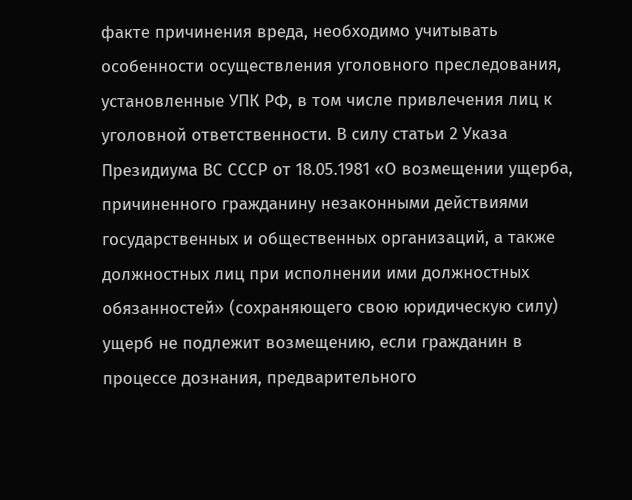факте причинения вреда, необходимо учитывать особенности осуществления уголовного преследования, установленные УПК РФ, в том числе привлечения лиц к уголовной ответственности. В силу статьи 2 Указа Президиума ВС СССР от 18.05.1981 «О возмещении ущерба, причиненного гражданину незаконными действиями государственных и общественных организаций, а также должностных лиц при исполнении ими должностных обязанностей» (сохраняющего свою юридическую силу) ущерб не подлежит возмещению, если гражданин в процессе дознания, предварительного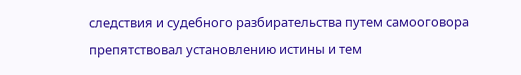следствия и судебного разбирательства путем самооговора препятствовал установлению истины и тем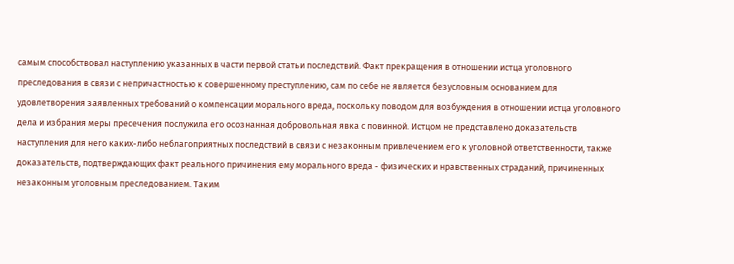самым способствовал наступлению указанных в части первой статьи последствий. Факт прекращения в отношении истца уголовного преследования в связи с непричастностью к совершенному преступлению, сам по себе не является безусловным основанием для удовлетворения заявленных требований о компенсации морального вреда, поскольку поводом для возбуждения в отношении истца уголовного дела и избрания меры пресечения послужила его осознанная добровольная явка с повинной. Истцом не представлено доказательств наступления для него каких-либо неблагоприятных последствий в связи с незаконным привлечением его к уголовной ответственности, также доказательств, подтверждающих факт реального причинения ему морального вреда - физических и нравственных страданий, причиненных незаконным уголовным преследованием. Таким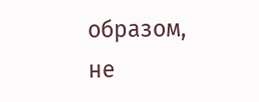образом, не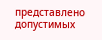представлено допустимых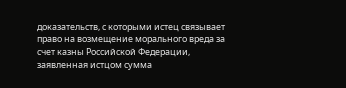доказательств, с которыми истец связывает право на возмещение морального вреда за счет казны Российской Федерации, заявленная истцом сумма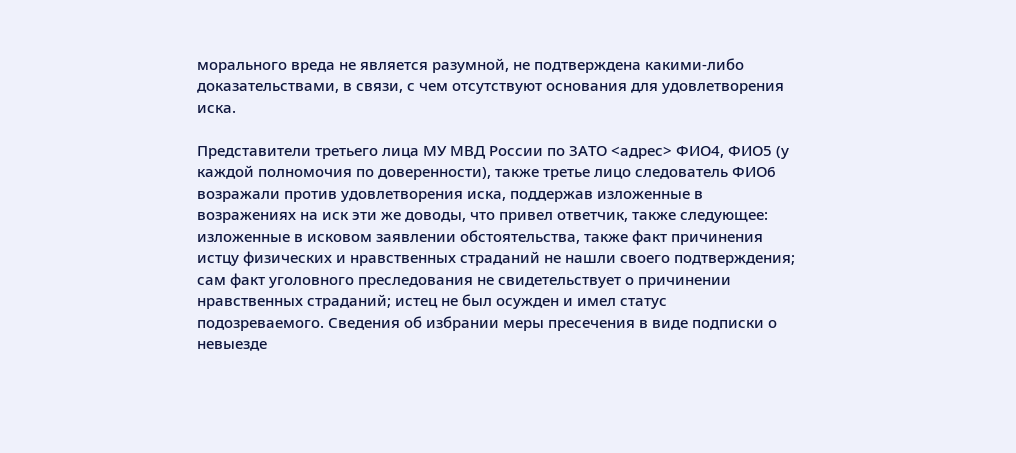морального вреда не является разумной, не подтверждена какими-либо доказательствами, в связи, с чем отсутствуют основания для удовлетворения иска.

Представители третьего лица МУ МВД России по ЗАТО <адрес> ФИО4, ФИО5 (у каждой полномочия по доверенности), также третье лицо следователь ФИО6 возражали против удовлетворения иска, поддержав изложенные в возражениях на иск эти же доводы, что привел ответчик, также следующее: изложенные в исковом заявлении обстоятельства, также факт причинения истцу физических и нравственных страданий не нашли своего подтверждения; сам факт уголовного преследования не свидетельствует о причинении нравственных страданий; истец не был осужден и имел статус подозреваемого. Сведения об избрании меры пресечения в виде подписки о невыезде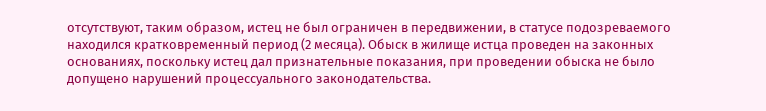отсутствуют, таким образом, истец не был ограничен в передвижении, в статусе подозреваемого находился кратковременный период (2 месяца). Обыск в жилище истца проведен на законных основаниях, поскольку истец дал признательные показания, при проведении обыска не было допущено нарушений процессуального законодательства.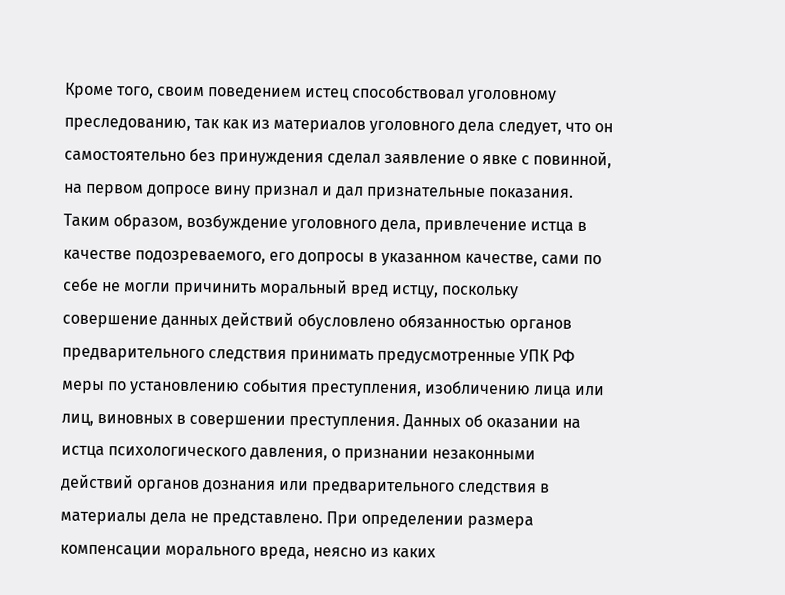Кроме того, своим поведением истец способствовал уголовному преследованию, так как из материалов уголовного дела следует, что он самостоятельно без принуждения сделал заявление о явке с повинной, на первом допросе вину признал и дал признательные показания. Таким образом, возбуждение уголовного дела, привлечение истца в качестве подозреваемого, его допросы в указанном качестве, сами по себе не могли причинить моральный вред истцу, поскольку совершение данных действий обусловлено обязанностью органов предварительного следствия принимать предусмотренные УПК РФ меры по установлению события преступления, изобличению лица или лиц, виновных в совершении преступления. Данных об оказании на истца психологического давления, о признании незаконными действий органов дознания или предварительного следствия в материалы дела не представлено. При определении размера компенсации морального вреда, неясно из каких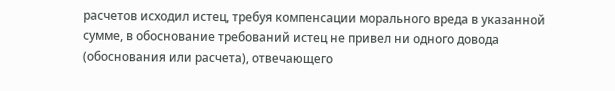расчетов исходил истец, требуя компенсации морального вреда в указанной сумме, в обоснование требований истец не привел ни одного довода (обоснования или расчета), отвечающего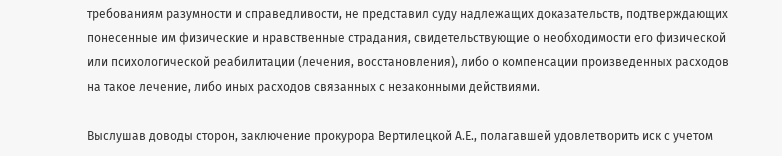требованиям разумности и справедливости, не представил суду надлежащих доказательств, подтверждающих понесенные им физические и нравственные страдания, свидетельствующие о необходимости его физической или психологической реабилитации (лечения, восстановления), либо о компенсации произведенных расходов на такое лечение, либо иных расходов связанных с незаконными действиями.

Выслушав доводы сторон, заключение прокурора Вертилецкой А.Е., полагавшей удовлетворить иск с учетом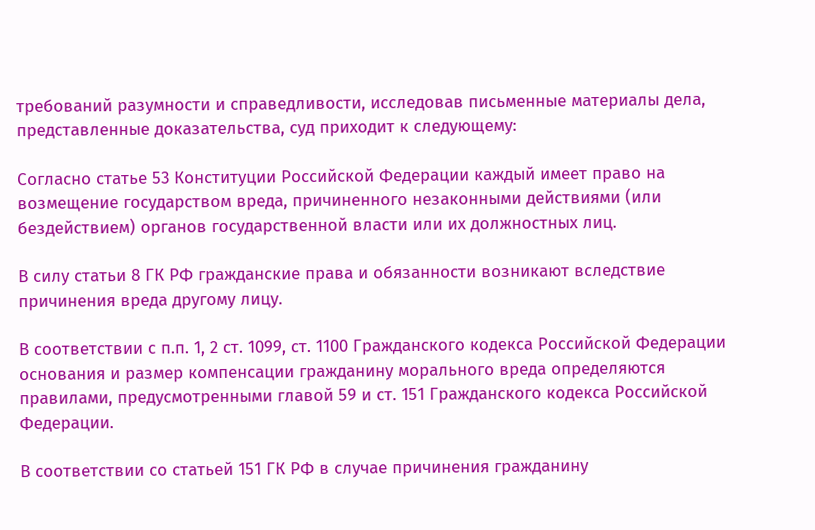требований разумности и справедливости, исследовав письменные материалы дела, представленные доказательства, суд приходит к следующему:

Согласно статье 53 Конституции Российской Федерации каждый имеет право на возмещение государством вреда, причиненного незаконными действиями (или бездействием) органов государственной власти или их должностных лиц.

В силу статьи 8 ГК РФ гражданские права и обязанности возникают вследствие причинения вреда другому лицу.

В соответствии с п.п. 1, 2 ст. 1099, ст. 1100 Гражданского кодекса Российской Федерации основания и размер компенсации гражданину морального вреда определяются правилами, предусмотренными главой 59 и ст. 151 Гражданского кодекса Российской Федерации.

В соответствии со статьей 151 ГК РФ в случае причинения гражданину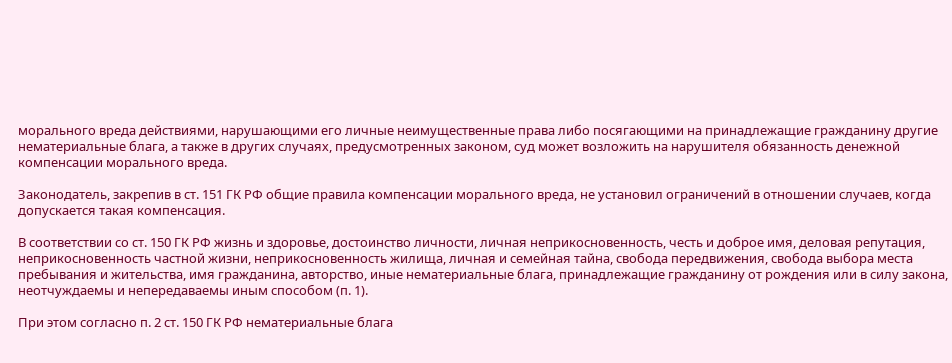морального вреда действиями, нарушающими его личные неимущественные права либо посягающими на принадлежащие гражданину другие нематериальные блага, а также в других случаях, предусмотренных законом, суд может возложить на нарушителя обязанность денежной компенсации морального вреда.

Законодатель, закрепив в ст. 151 ГК РФ общие правила компенсации морального вреда, не установил ограничений в отношении случаев, когда допускается такая компенсация.

В соответствии со ст. 150 ГК РФ жизнь и здоровье, достоинство личности, личная неприкосновенность, честь и доброе имя, деловая репутация, неприкосновенность частной жизни, неприкосновенность жилища, личная и семейная тайна, свобода передвижения, свобода выбора места пребывания и жительства, имя гражданина, авторство, иные нематериальные блага, принадлежащие гражданину от рождения или в силу закона, неотчуждаемы и непередаваемы иным способом (п. 1).

При этом согласно п. 2 ст. 150 ГК РФ нематериальные блага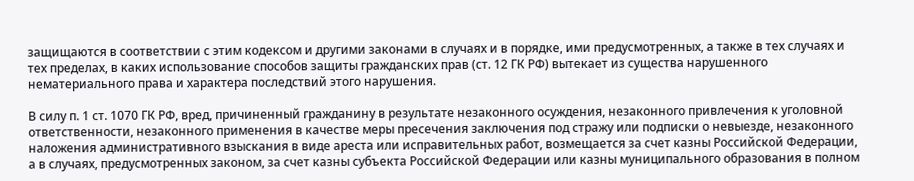защищаются в соответствии с этим кодексом и другими законами в случаях и в порядке, ими предусмотренных, а также в тех случаях и тех пределах, в каких использование способов защиты гражданских прав (ст. 12 ГК РФ) вытекает из существа нарушенного нематериального права и характера последствий этого нарушения.

В силу п. 1 ст. 1070 ГК РФ, вред, причиненный гражданину в результате незаконного осуждения, незаконного привлечения к уголовной ответственности, незаконного применения в качестве меры пресечения заключения под стражу или подписки о невыезде, незаконного наложения административного взыскания в виде ареста или исправительных работ, возмещается за счет казны Российской Федерации, а в случаях, предусмотренных законом, за счет казны субъекта Российской Федерации или казны муниципального образования в полном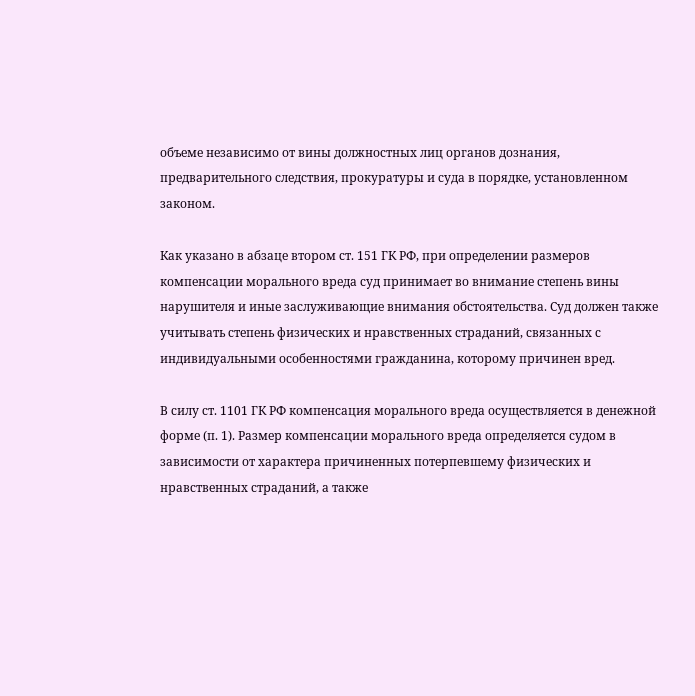объеме независимо от вины должностных лиц органов дознания, предварительного следствия, прокуратуры и суда в порядке, установленном законом.

Как указано в абзаце втором ст. 151 ГК РФ, при определении размеров компенсации морального вреда суд принимает во внимание степень вины нарушителя и иные заслуживающие внимания обстоятельства. Суд должен также учитывать степень физических и нравственных страданий, связанных с индивидуальными особенностями гражданина, которому причинен вред.

В силу ст. 1101 ГК РФ компенсация морального вреда осуществляется в денежной форме (п. 1). Размер компенсации морального вреда определяется судом в зависимости от характера причиненных потерпевшему физических и нравственных страданий, а также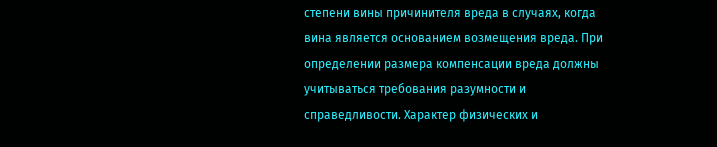степени вины причинителя вреда в случаях, когда вина является основанием возмещения вреда. При определении размера компенсации вреда должны учитываться требования разумности и справедливости. Характер физических и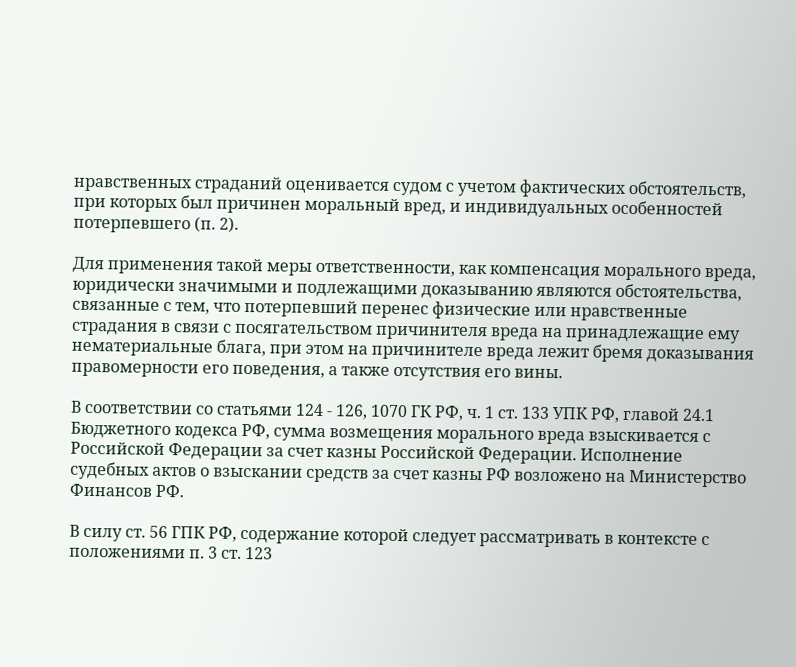нравственных страданий оценивается судом с учетом фактических обстоятельств, при которых был причинен моральный вред, и индивидуальных особенностей потерпевшего (п. 2).

Для применения такой меры ответственности, как компенсация морального вреда, юридически значимыми и подлежащими доказыванию являются обстоятельства, связанные с тем, что потерпевший перенес физические или нравственные страдания в связи с посягательством причинителя вреда на принадлежащие ему нематериальные блага, при этом на причинителе вреда лежит бремя доказывания правомерности его поведения, а также отсутствия его вины.

В соответствии со статьями 124 - 126, 1070 ГК РФ, ч. 1 ст. 133 УПК РФ, главой 24.1 Бюджетного кодекса РФ, сумма возмещения морального вреда взыскивается с Российской Федерации за счет казны Российской Федерации. Исполнение судебных актов о взыскании средств за счет казны РФ возложено на Министерство Финансов РФ.

В силу ст. 56 ГПК РФ, содержание которой следует рассматривать в контексте с положениями п. 3 ст. 123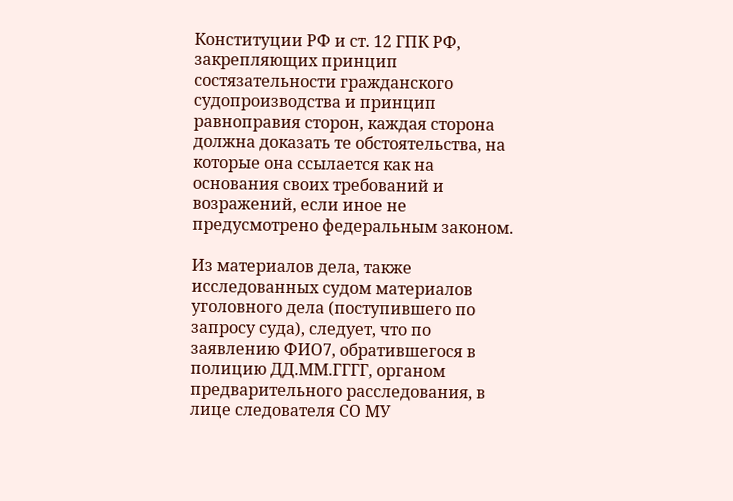Конституции РФ и ст. 12 ГПК РФ, закрепляющих принцип состязательности гражданского судопроизводства и принцип равноправия сторон, каждая сторона должна доказать те обстоятельства, на которые она ссылается как на основания своих требований и возражений, если иное не предусмотрено федеральным законом.

Из материалов дела, также исследованных судом материалов уголовного дела (поступившего по запросу суда), следует, что по заявлению ФИО7, обратившегося в полицию ДД.ММ.ГГГГ, органом предварительного расследования, в лице следователя СО МУ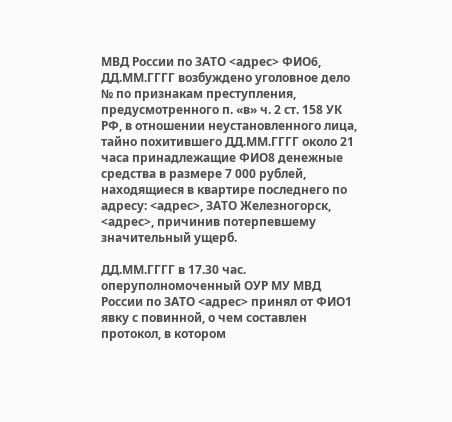МВД России по ЗАТО <адрес> ФИО6, ДД.ММ.ГГГГ возбуждено уголовное дело № по признакам преступления, предусмотренного п. «в» ч. 2 ст. 158 УК РФ, в отношении неустановленного лица, тайно похитившего ДД.ММ.ГГГГ около 21 часа принадлежащие ФИО8 денежные средства в размере 7 000 рублей, находящиеся в квартире последнего по адресу: <адрес>, ЗАТО Железногорск, <адрес>, причинив потерпевшему значительный ущерб.

ДД.ММ.ГГГГ в 17.30 час. оперуполномоченный ОУР МУ МВД России по ЗАТО <адрес> принял от ФИО1 явку с повинной, о чем составлен протокол, в котором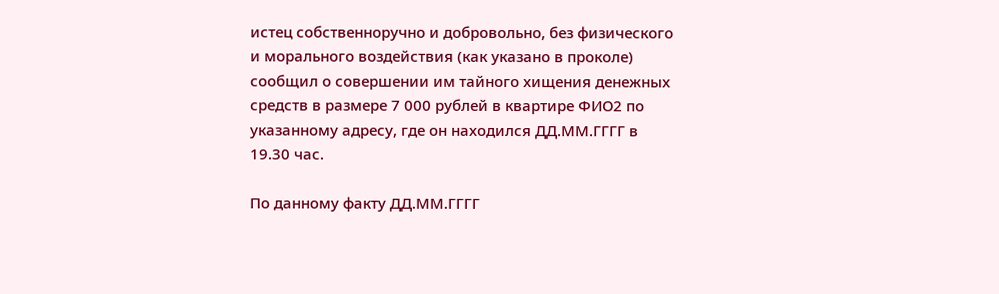истец собственноручно и добровольно, без физического и морального воздействия (как указано в проколе) сообщил о совершении им тайного хищения денежных средств в размере 7 000 рублей в квартире ФИО2 по указанному адресу, где он находился ДД.ММ.ГГГГ в 19.30 час.

По данному факту ДД.ММ.ГГГГ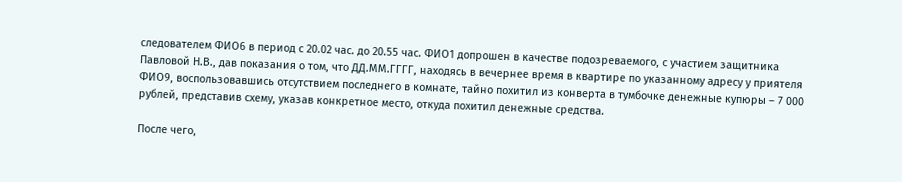следователем ФИО6 в период с 20.02 час. до 20.55 час. ФИО1 допрошен в качестве подозреваемого, с участием защитника Павловой Н.В., дав показания о том, что ДД.ММ.ГГГГ, находясь в вечернее время в квартире по указанному адресу у приятеля ФИО9, воспользовавшись отсутствием последнего в комнате, тайно похитил из конверта в тумбочке денежные купюры – 7 000 рублей, представив схему, указав конкретное место, откуда похитил денежные средства.

После чего,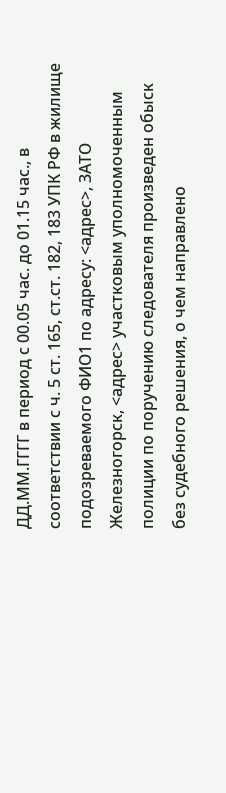ДД.ММ.ГГГГ в период с 00.05 час. до 01.15 час., в соответствии с ч. 5 ст. 165, ст.ст. 182, 183 УПК РФ в жилище подозреваемого ФИО1 по адресу: <адрес>, ЗАТО Железногорск, <адрес> участковым уполномоченным полиции по поручению следователя произведен обыск без судебного решения, о чем направлено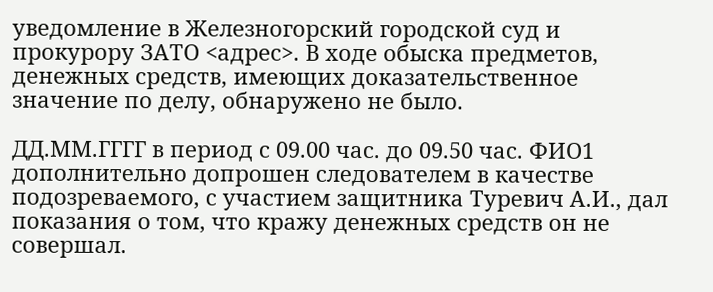уведомление в Железногорский городской суд и прокурору ЗАТО <адрес>. В ходе обыска предметов, денежных средств, имеющих доказательственное значение по делу, обнаружено не было.

ДД.ММ.ГГГГ в период с 09.00 час. до 09.50 час. ФИО1 дополнительно допрошен следователем в качестве подозреваемого, с участием защитника Туревич А.И., дал показания о том, что кражу денежных средств он не совершал.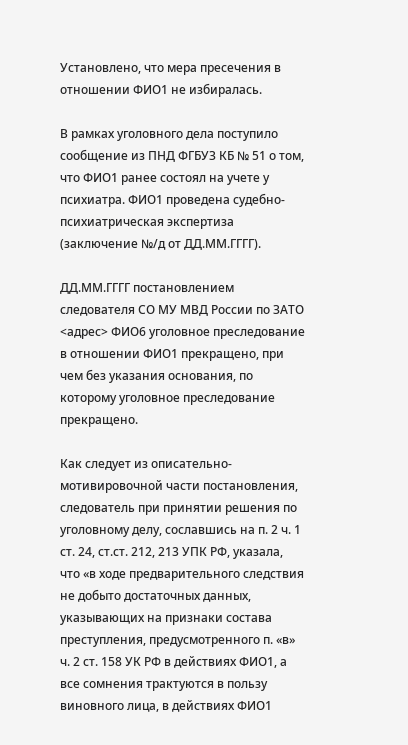Установлено, что мера пресечения в отношении ФИО1 не избиралась.

В рамках уголовного дела поступило сообщение из ПНД ФГБУЗ КБ № 51 о том, что ФИО1 ранее состоял на учете у психиатра. ФИО1 проведена судебно-психиатрическая экспертиза (заключение №/д от ДД.ММ.ГГГГ).

ДД.ММ.ГГГГ постановлением следователя СО МУ МВД России по ЗАТО <адрес> ФИО6 уголовное преследование в отношении ФИО1 прекращено, при чем без указания основания, по которому уголовное преследование прекращено.

Как следует из описательно-мотивировочной части постановления, следователь при принятии решения по уголовному делу, сославшись на п. 2 ч. 1 ст. 24, ст.ст. 212, 213 УПК РФ, указала, что «в ходе предварительного следствия не добыто достаточных данных, указывающих на признаки состава преступления, предусмотренного п. «в» ч. 2 ст. 158 УК РФ в действиях ФИО1, а все сомнения трактуются в пользу виновного лица, в действиях ФИО1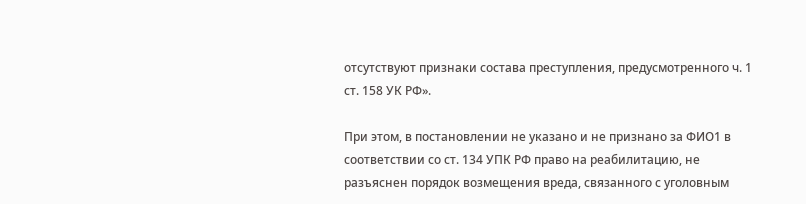отсутствуют признаки состава преступления, предусмотренного ч. 1 ст. 158 УК РФ».

При этом, в постановлении не указано и не признано за ФИО1 в соответствии со ст. 134 УПК РФ право на реабилитацию, не разъяснен порядок возмещения вреда, связанного с уголовным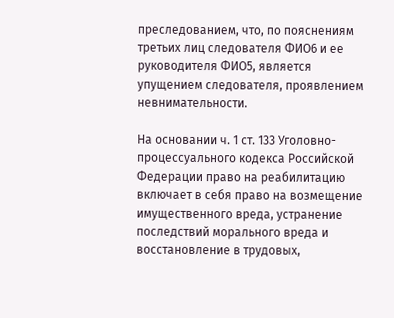преследованием, что, по пояснениям третьих лиц следователя ФИО6 и ее руководителя ФИО5, является упущением следователя, проявлением невнимательности.

На основании ч. 1 ст. 133 Уголовно-процессуального кодекса Российской Федерации право на реабилитацию включает в себя право на возмещение имущественного вреда, устранение последствий морального вреда и восстановление в трудовых,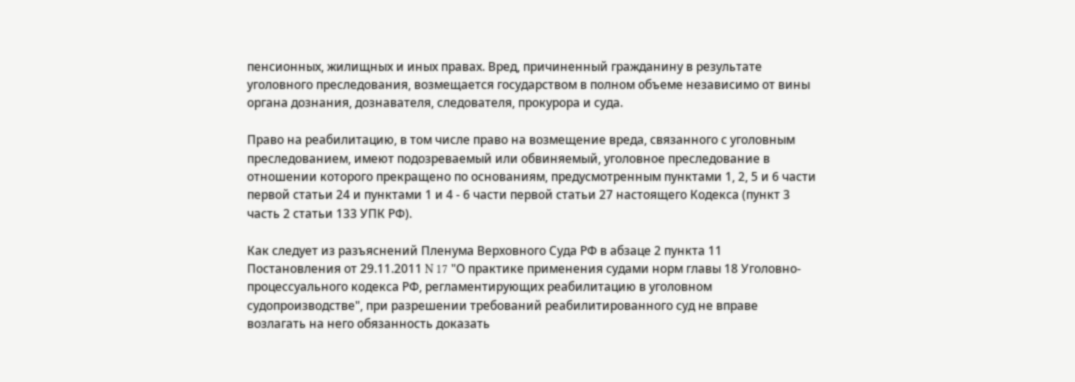пенсионных, жилищных и иных правах. Вред, причиненный гражданину в результате уголовного преследования, возмещается государством в полном объеме независимо от вины органа дознания, дознавателя, следователя, прокурора и суда.

Право на реабилитацию, в том числе право на возмещение вреда, связанного с уголовным преследованием, имеют подозреваемый или обвиняемый, уголовное преследование в отношении которого прекращено по основаниям, предусмотренным пунктами 1, 2, 5 и 6 части первой статьи 24 и пунктами 1 и 4 - 6 части первой статьи 27 настоящего Кодекса (пункт 3 часть 2 статьи 133 УПК РФ).

Как следует из разъяснений Пленума Верховного Суда РФ в абзаце 2 пункта 11 Постановления от 29.11.2011 N 17 "О практике применения судами норм главы 18 Уголовно-процессуального кодекса РФ, регламентирующих реабилитацию в уголовном судопроизводстве", при разрешении требований реабилитированного суд не вправе возлагать на него обязанность доказать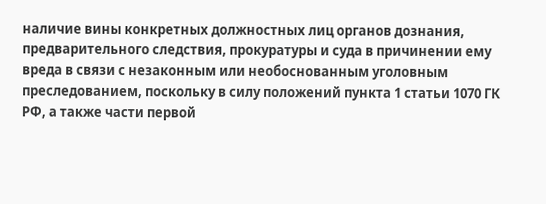наличие вины конкретных должностных лиц органов дознания, предварительного следствия, прокуратуры и суда в причинении ему вреда в связи с незаконным или необоснованным уголовным преследованием, поскольку в силу положений пункта 1 статьи 1070 ГК РФ, а также части первой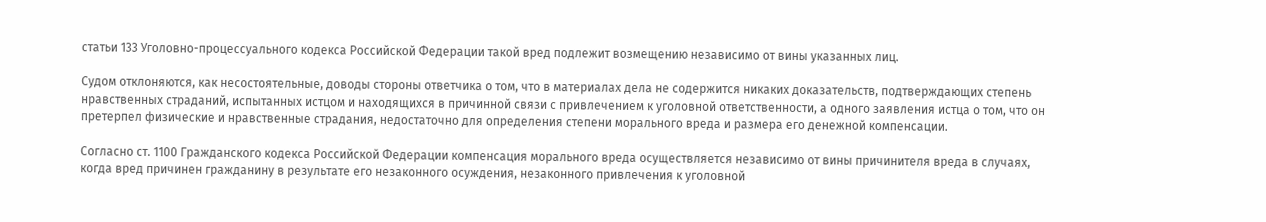статьи 133 Уголовно-процессуального кодекса Российской Федерации такой вред подлежит возмещению независимо от вины указанных лиц.

Судом отклоняются, как несостоятельные, доводы стороны ответчика о том, что в материалах дела не содержится никаких доказательств, подтверждающих степень нравственных страданий, испытанных истцом и находящихся в причинной связи с привлечением к уголовной ответственности, а одного заявления истца о том, что он претерпел физические и нравственные страдания, недостаточно для определения степени морального вреда и размера его денежной компенсации.

Согласно ст. 1100 Гражданского кодекса Российской Федерации компенсация морального вреда осуществляется независимо от вины причинителя вреда в случаях, когда вред причинен гражданину в результате его незаконного осуждения, незаконного привлечения к уголовной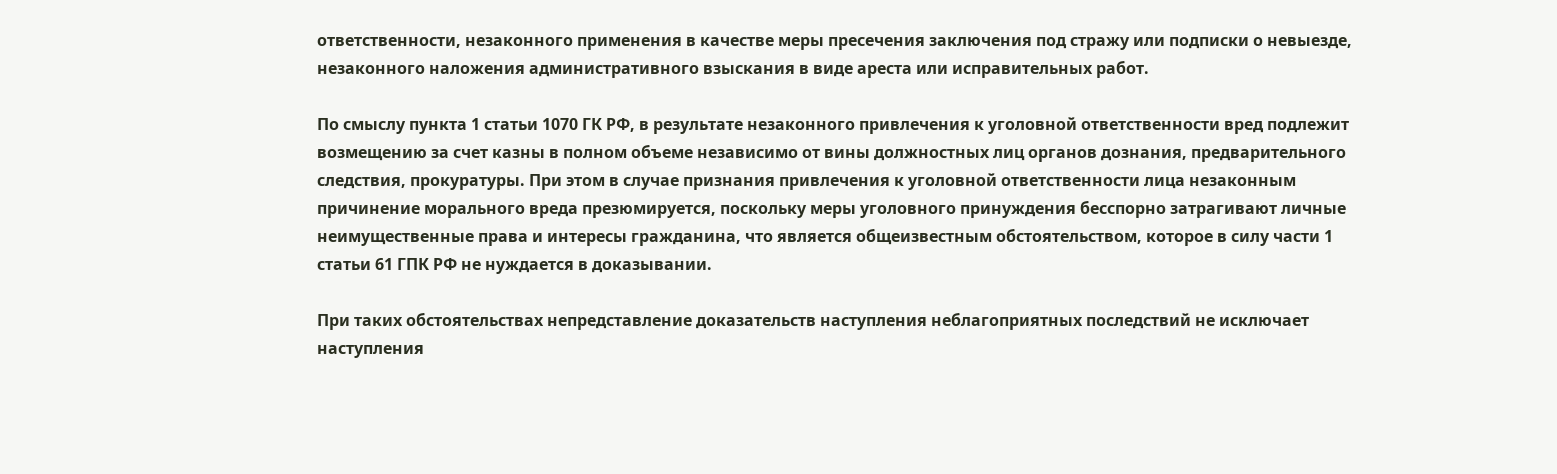ответственности, незаконного применения в качестве меры пресечения заключения под стражу или подписки о невыезде, незаконного наложения административного взыскания в виде ареста или исправительных работ.

По смыслу пункта 1 статьи 1070 ГК РФ, в результате незаконного привлечения к уголовной ответственности вред подлежит возмещению за счет казны в полном объеме независимо от вины должностных лиц органов дознания, предварительного следствия, прокуратуры. При этом в случае признания привлечения к уголовной ответственности лица незаконным причинение морального вреда презюмируется, поскольку меры уголовного принуждения бесспорно затрагивают личные неимущественные права и интересы гражданина, что является общеизвестным обстоятельством, которое в силу части 1 статьи 61 ГПК РФ не нуждается в доказывании.

При таких обстоятельствах непредставление доказательств наступления неблагоприятных последствий не исключает наступления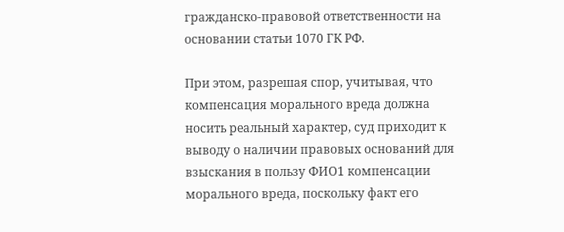гражданско-правовой ответственности на основании статьи 1070 ГК РФ.

При этом, разрешая спор, учитывая, что компенсация морального вреда должна носить реальный характер, суд приходит к выводу о наличии правовых оснований для взыскания в пользу ФИО1 компенсации морального вреда, поскольку факт его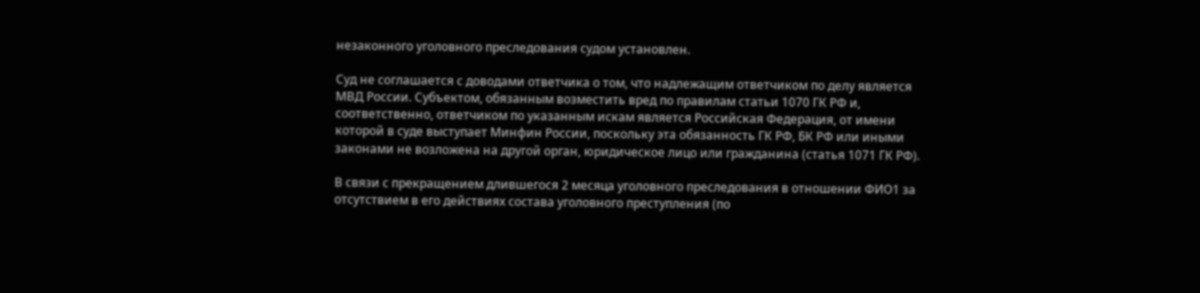незаконного уголовного преследования судом установлен.

Суд не соглашается с доводами ответчика о том, что надлежащим ответчиком по делу является МВД России. Субъектом, обязанным возместить вред по правилам статьи 1070 ГК РФ и, соответственно, ответчиком по указанным искам является Российская Федерация, от имени которой в суде выступает Минфин России, поскольку эта обязанность ГК РФ, БК РФ или иными законами не возложена на другой орган, юридическое лицо или гражданина (статья 1071 ГК РФ).

В связи с прекращением длившегося 2 месяца уголовного преследования в отношении ФИО1 за отсутствием в его действиях состава уголовного преступления (по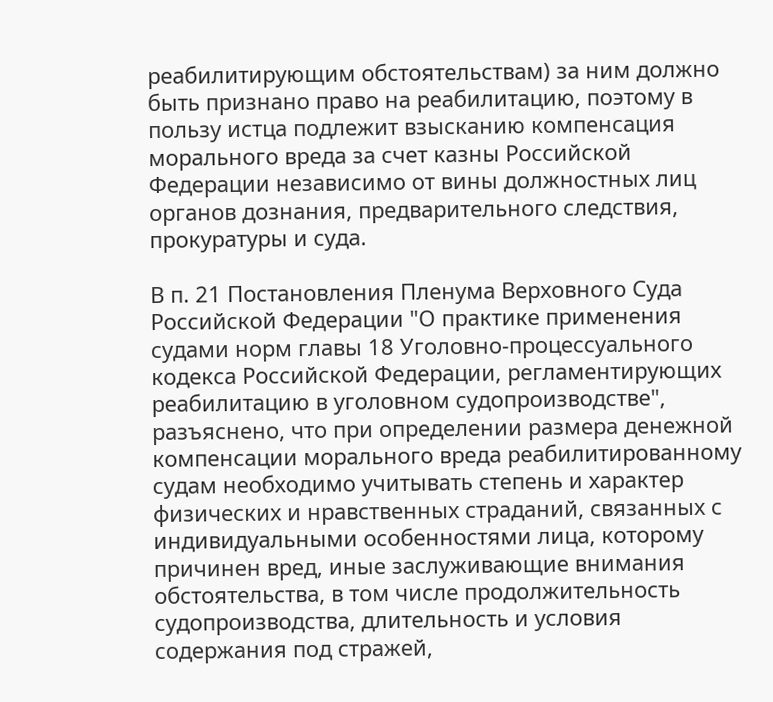реабилитирующим обстоятельствам) за ним должно быть признано право на реабилитацию, поэтому в пользу истца подлежит взысканию компенсация морального вреда за счет казны Российской Федерации независимо от вины должностных лиц органов дознания, предварительного следствия, прокуратуры и суда.

В п. 21 Постановления Пленума Верховного Суда Российской Федерации "О практике применения судами норм главы 18 Уголовно-процессуального кодекса Российской Федерации, регламентирующих реабилитацию в уголовном судопроизводстве", разъяснено, что при определении размера денежной компенсации морального вреда реабилитированному судам необходимо учитывать степень и характер физических и нравственных страданий, связанных с индивидуальными особенностями лица, которому причинен вред, иные заслуживающие внимания обстоятельства, в том числе продолжительность судопроизводства, длительность и условия содержания под стражей,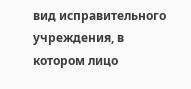вид исправительного учреждения, в котором лицо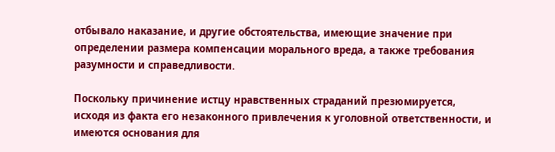отбывало наказание, и другие обстоятельства, имеющие значение при определении размера компенсации морального вреда, а также требования разумности и справедливости.

Поскольку причинение истцу нравственных страданий презюмируется, исходя из факта его незаконного привлечения к уголовной ответственности, и имеются основания для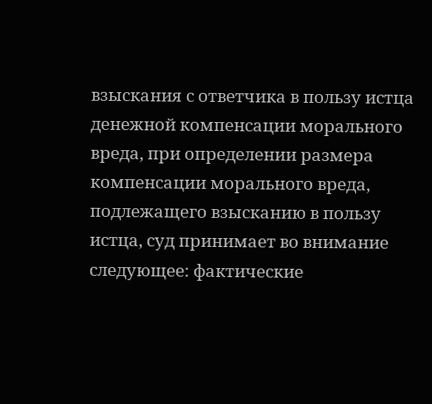взыскания с ответчика в пользу истца денежной компенсации морального вреда, при определении размера компенсации морального вреда, подлежащего взысканию в пользу истца, суд принимает во внимание следующее: фактические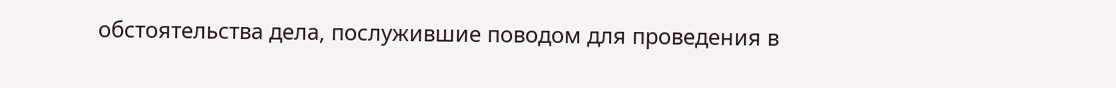обстоятельства дела, послужившие поводом для проведения в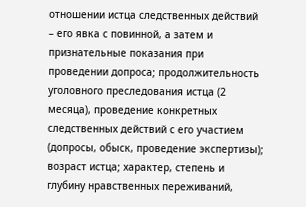отношении истца следственных действий – его явка с повинной, а затем и признательные показания при проведении допроса; продолжительность уголовного преследования истца (2 месяца), проведение конкретных следственных действий с его участием (допросы, обыск, проведение экспертизы); возраст истца; характер, степень и глубину нравственных переживаний,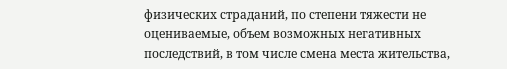физических страданий, по степени тяжести не оцениваемые, объем возможных негативных последствий, в том числе смена места жительства,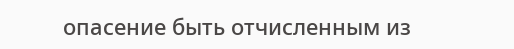опасение быть отчисленным из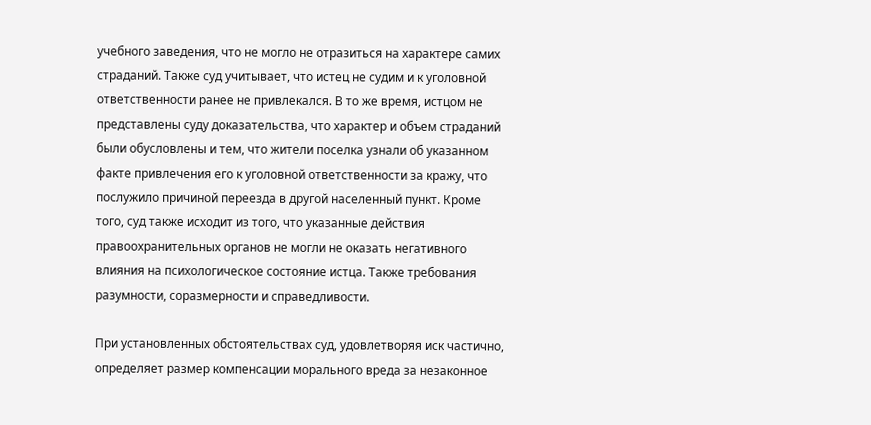учебного заведения, что не могло не отразиться на характере самих страданий. Также суд учитывает, что истец не судим и к уголовной ответственности ранее не привлекался. В то же время, истцом не представлены суду доказательства, что характер и объем страданий были обусловлены и тем, что жители поселка узнали об указанном факте привлечения его к уголовной ответственности за кражу, что послужило причиной переезда в другой населенный пункт. Кроме того, суд также исходит из того, что указанные действия правоохранительных органов не могли не оказать негативного влияния на психологическое состояние истца. Также требования разумности, соразмерности и справедливости.

При установленных обстоятельствах суд, удовлетворяя иск частично, определяет размер компенсации морального вреда за незаконное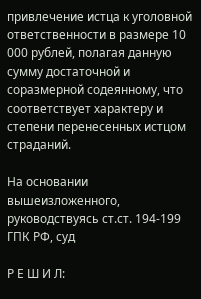привлечение истца к уголовной ответственности в размере 10 000 рублей, полагая данную сумму достаточной и соразмерной содеянному, что соответствует характеру и степени перенесенных истцом страданий.

На основании вышеизложенного, руководствуясь ст.ст. 194-199 ГПК РФ, суд

Р Е Ш И Л: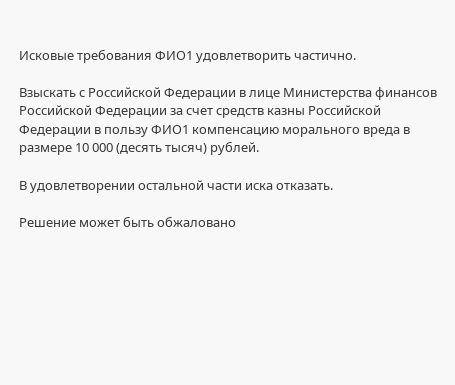Исковые требования ФИО1 удовлетворить частично.

Взыскать с Российской Федерации в лице Министерства финансов Российской Федерации за счет средств казны Российской Федерации в пользу ФИО1 компенсацию морального вреда в размере 10 000 (десять тысяч) рублей.

В удовлетворении остальной части иска отказать.

Решение может быть обжаловано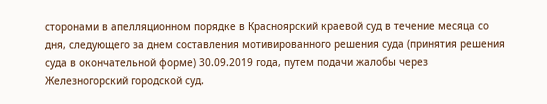сторонами в апелляционном порядке в Красноярский краевой суд в течение месяца со дня, следующего за днем составления мотивированного решения суда (принятия решения суда в окончательной форме) 30.09.2019 года, путем подачи жалобы через Железногорский городской суд.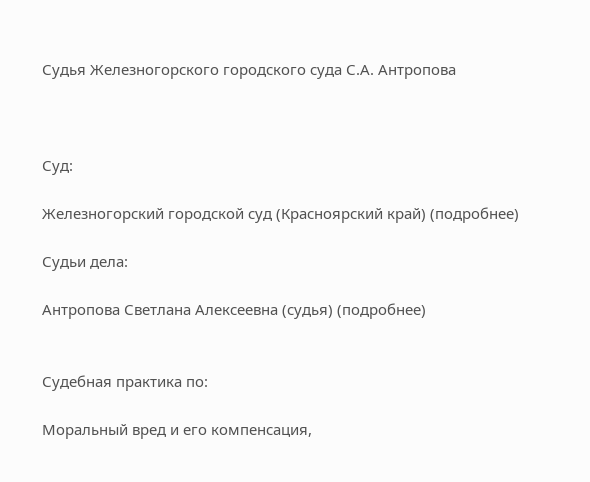Судья Железногорского городского суда С.А. Антропова



Суд:

Железногорский городской суд (Красноярский край) (подробнее)

Судьи дела:

Антропова Светлана Алексеевна (судья) (подробнее)


Судебная практика по:

Моральный вред и его компенсация,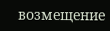возмещение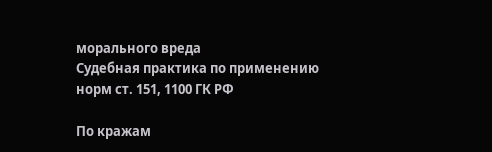морального вреда
Судебная практика по применению норм ст. 151, 1100 ГК РФ

По кражам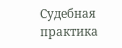Судебная практика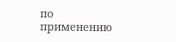по применению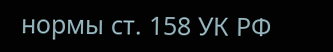нормы ст. 158 УК РФ